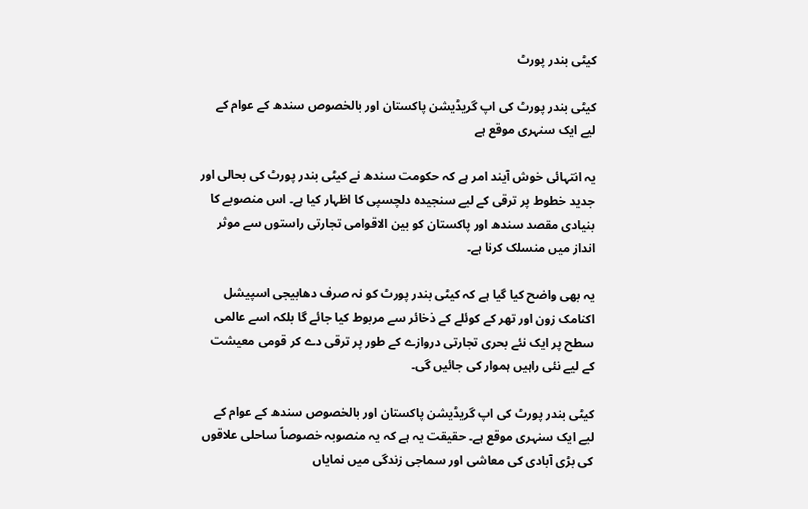کیٹی بندر پورٹ

کیٹی بندر پورٹ کی اپ گریڈیشن پاکستان اور بالخصوص سندھ کے عوام کے لیے ایک سنہری موقع ہے

یہ انتہائی خوش آیند امر ہے کہ حکومت سندھ نے کیٹی بندر پورٹ کی بحالی اور جدید خطوط پر ترقی کے لیے سنجیدہ دلچسپی کا اظہار کیا ہے۔ اس منصوبے کا بنیادی مقصد سندھ اور پاکستان کو بین الاقوامی تجارتی راستوں سے موثر انداز میں منسلک کرنا ہے۔

یہ بھی واضح کیا گیا ہے کہ کیٹی بندر پورٹ کو نہ صرف دھابیجی اسپیشل اکنامک زون اور تھر کے کوئلے کے ذخائر سے مربوط کیا جائے گا بلکہ اسے عالمی سطح پر ایک نئے بحری تجارتی دروازے کے طور پر ترقی دے کر قومی معیشت کے لیے نئی راہیں ہموار کی جائیں گی۔

کیٹی بندر پورٹ کی اپ گریڈیشن پاکستان اور بالخصوص سندھ کے عوام کے لیے ایک سنہری موقع ہے۔ حقیقت یہ ہے کہ یہ منصوبہ خصوصاً ساحلی علاقوں کی بڑی آبادی کی معاشی اور سماجی زندگی میں نمایاں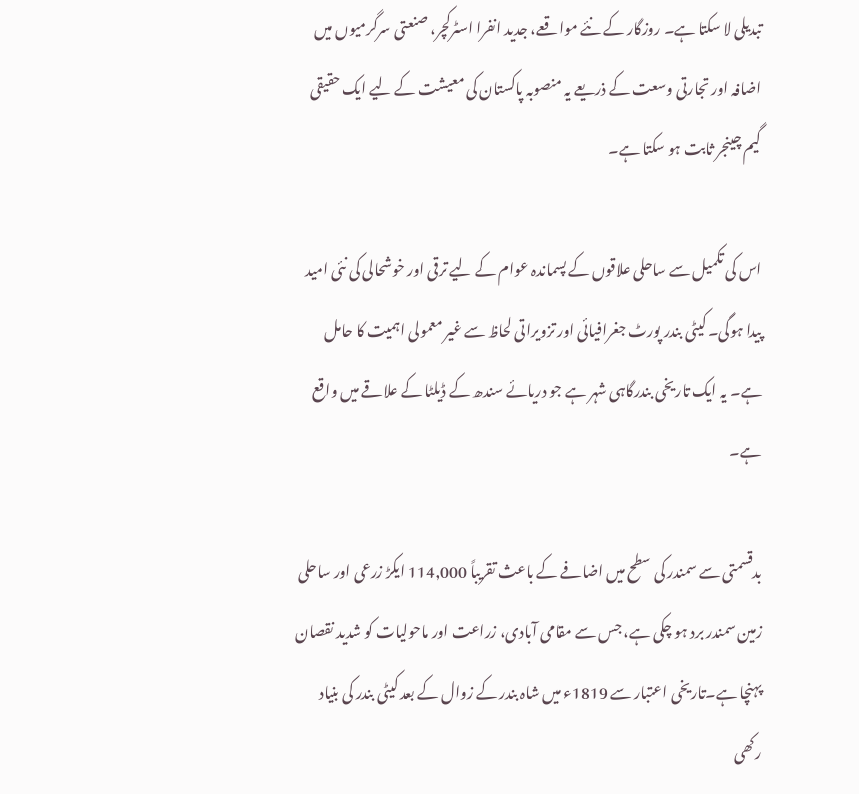تبدیلی لا سکتا ہے۔ روزگار کے نئے مواقعے، جدید انفرا اسٹرکچر، صنعتی سرگرمیوں میں اضافہ اور تجارتی وسعت کے ذریعے یہ منصوبہ پاکستان کی معیشت کے لیے ایک حقیقی گیم چینجر ثابت ہو سکتا ہے۔

اس کی تکمیل سے ساحلی علاقوں کے پسماندہ عوام کے لیے ترقی اور خوشحالی کی نئی امید پیدا ہوگی۔ کیٹی بندر پورٹ جغرافیائی اور تزویراتی لحاظ سے غیر معمولی اہمیت کا حامل ہے۔ یہ ایک تاریخی بندرگاہی شہر ہے جو دریائے سندھ کے ڈیلٹا کے علاقے میں واقع ہے۔

بدقسمتی سے سمندر کی سطح میں اضافے کے باعث تقریباً 114,000 ایکڑ زرعی اور ساحلی زمین سمندر برد ہو چکی ہے، جس سے مقامی آبادی، زراعت اور ماحولیات کو شدید نقصان پہنچا ہے۔تاریخی اعتبار سے 1819ء میں شاہ بندر کے زوال کے بعد کیٹی بندر کی بنیاد رکھی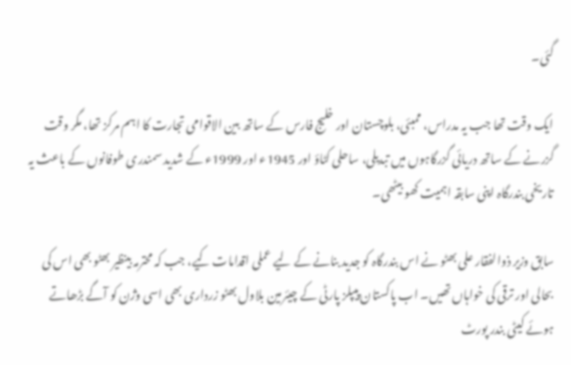گئی۔

ایک وقت تھا جب یہ مدراس، ممبئی، بلوچستان اور خلیج فارس کے ساتھ بین الاقوامی تجارت کا اہم مرکز تھا، مگر وقت گزرنے کے ساتھ دریائی گزرگاہوں میں تبدیلی، ساحلی کٹاؤ اور 1945ء اور 1999ء کے شدید سمندری طوفانوں کے باعث یہ تاریخی بندرگاہ اپنی سابقہ اہمیت کھو بیٹھی۔

سابق وزیر ذوالفقار علی بھٹو نے اس بندرگاہ کو جدید بنانے کے لیے عملی اقدامات کیے، جب کہ محترمہ بینظیر بھٹو بھی اس کی بحالی اور ترقی کی خواہاں تھیں۔ اب پاکستان پیپلز پارٹی کے چیئرمین بلاول بھٹو زرداری بھی اسی وژن کو آگے بڑھاتے ہوئے کیٹی بندر پورٹ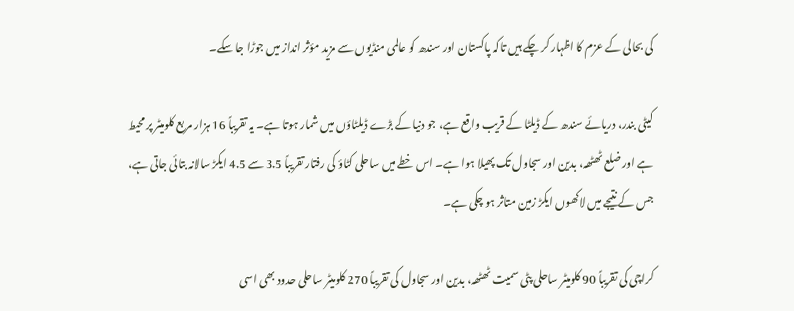کی بحالی کے عزم کا اظہار کر چکے ہیں تاکہ پاکستان اور سندھ کو عالمی منڈیوں سے مزید مؤثر انداز میں جوڑا جا سکے۔

کیٹی بندر، دریائے سندھ کے ڈیلٹا کے قریب واقع ہے، جو دنیا کے بڑے ڈیلٹاؤں میں شمار ہوتا ہے۔ یہ تقریباً 16 ہزار مربع کلومیٹر پر محیط ہے اور ضلع ٹھٹھہ، بدین اور سجاول تک پھیلا ہوا ہے۔ اس خطے میں ساحلی کٹاؤ کی رفتار تقریباً 3.5 سے 4.5 ایکڑ سالانہ بتائی جاتی ہے، جس کے نتیجے میں لاکھوں ایکڑ زمین متاثر ہو چکی ہے۔

کراچی کی تقریباً 90 کلومیٹر ساحلی پٹی سمیت ٹھٹھہ، بدین اور سجاول کی تقریباً 270 کلومیٹر ساحلی حدود بھی اسی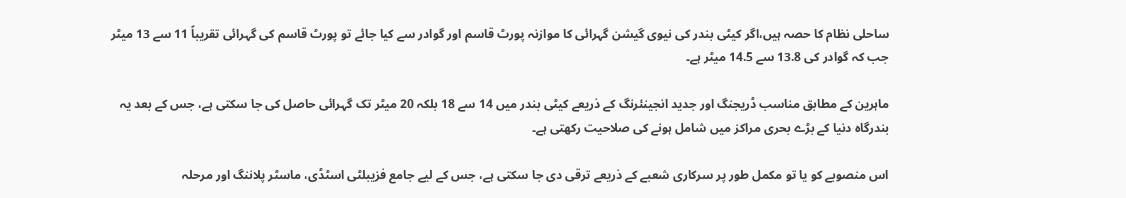ساحلی نظام کا حصہ ہیں،اگر کیٹی بندر کی نیوی گیشن گہرائی کا موازنہ پورٹ قاسم اور گوادر سے کیا جائے تو پورٹ قاسم کی گہرائی تقریباً 11 سے 13 میٹر جب کہ گوادر کی 13.8 سے 14.5 میٹر ہے۔

ماہرین کے مطابق مناسب ڈریجنگ اور جدید انجینئرنگ کے ذریعے کیٹی بندر میں 14 سے 18 بلکہ 20 میٹر تک گہرائی حاصل کی جا سکتی ہے، جس کے بعد یہ بندرگاہ دنیا کے بڑے بحری مراکز میں شامل ہونے کی صلاحیت رکھتی ہے۔

اس منصوبے کو یا تو مکمل طور پر سرکاری شعبے کے ذریعے ترقی دی جا سکتی ہے، جس کے لیے جامع فزیبلٹی اسٹڈی، ماسٹر پلاننگ اور مرحلہ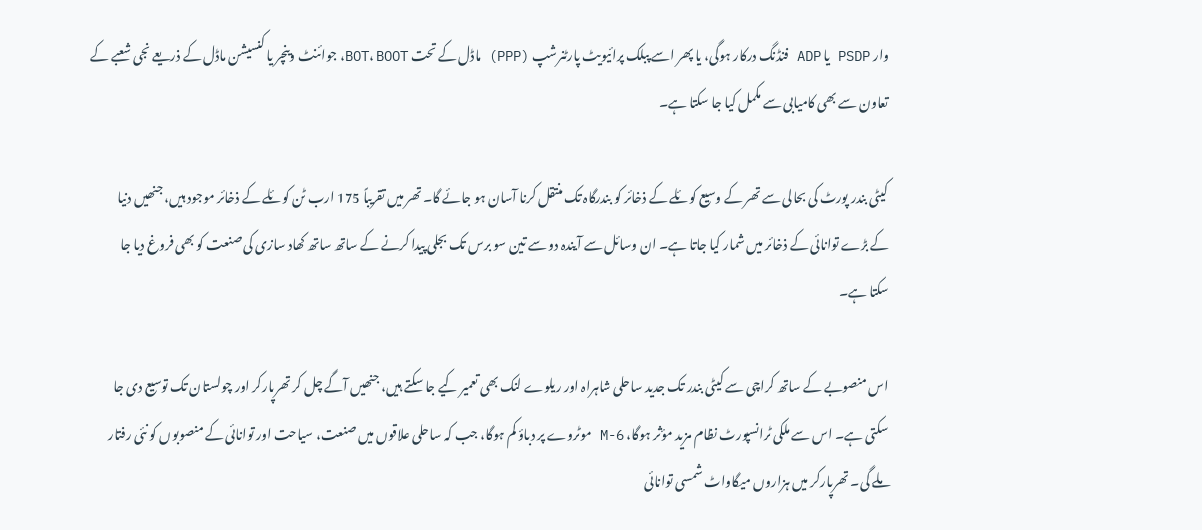وار PSDP یا ADP فنڈنگ درکار ہوگی، یا پھر اسے پبلک پرائیویٹ پارٹنرشپ (PPP) ماڈل کے تحت BOT، BOOT، جوائنٹ وینچر یا کنسیشن ماڈل کے ذریعے نجی شعبے کے تعاون سے بھی کامیابی سے مکمل کیا جا سکتا ہے۔

کیٹی بندر پورٹ کی بحالی سے تھر کے وسیع کوئلے کے ذخائر کو بندرگاہ تک منتقل کرنا آسان ہو جائے گا۔ تھر میں تقریباً 175 ارب ٹن کوئلے کے ذخائر موجود ہیں، جنھیں دنیا کے بڑے توانائی کے ذخائر میں شمار کیا جاتا ہے۔ ان وسائل سے آیندہ دو سے تین سو برس تک بجلی پیدا کرنے کے ساتھ ساتھ کھاد سازی کی صنعت کو بھی فروغ دیا جا سکتا ہے۔

اس منصوبے کے ساتھ کراچی سے کیٹی بندر تک جدید ساحلی شاہراہ اور ریلوے لنک بھی تعمیر کیے جا سکتے ہیں، جنھیں آگے چل کر تھرپارکر اور چولستان تک توسیع دی جا سکتی ہے۔ اس سے ملکی ٹرانسپورٹ نظام مزید مؤثر ہوگا، M-6 موٹروے پر دباؤ کم ہوگا، جب کہ ساحلی علاقوں میں صنعت، سیاحت اور توانائی کے منصوبوں کو نئی رفتار ملے گی۔ تھرپارکر میں ہزاروں میگاواٹ شمسی توانائی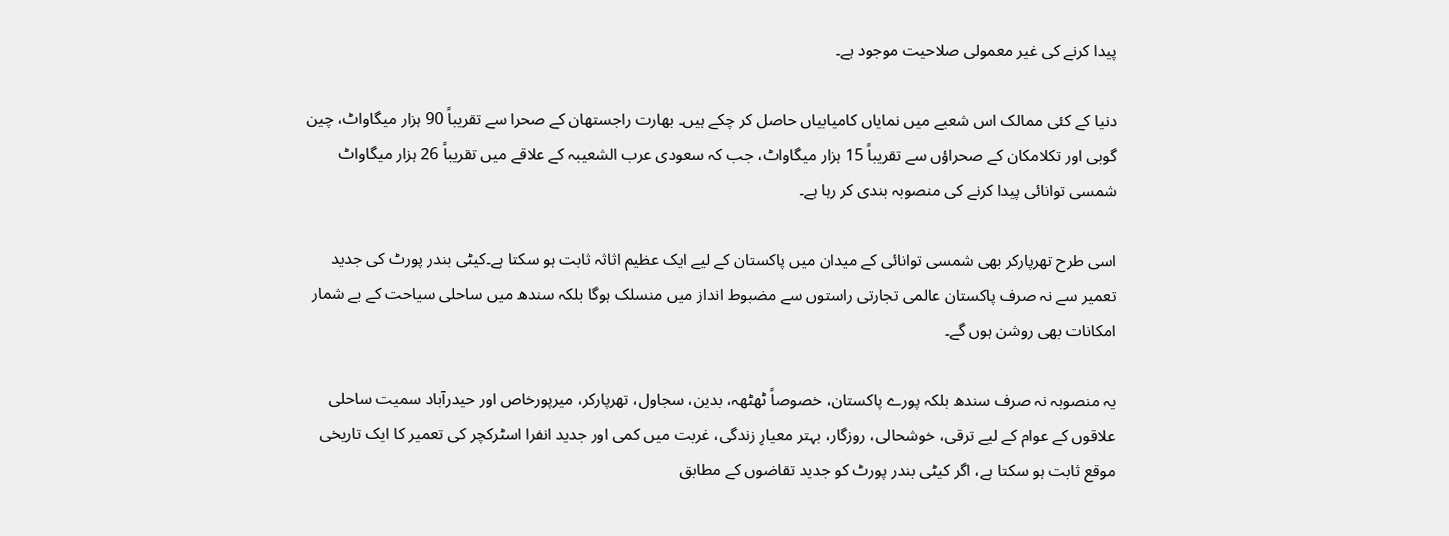پیدا کرنے کی غیر معمولی صلاحیت موجود ہے۔

دنیا کے کئی ممالک اس شعبے میں نمایاں کامیابیاں حاصل کر چکے ہیں۔ بھارت راجستھان کے صحرا سے تقریباً 90 ہزار میگاواٹ، چین گوبی اور تکلامکان کے صحراؤں سے تقریباً 15 ہزار میگاواٹ، جب کہ سعودی عرب الشعیبہ کے علاقے میں تقریباً 26 ہزار میگاواٹ شمسی توانائی پیدا کرنے کی منصوبہ بندی کر رہا ہے۔

اسی طرح تھرپارکر بھی شمسی توانائی کے میدان میں پاکستان کے لیے ایک عظیم اثاثہ ثابت ہو سکتا ہے۔کیٹی بندر پورٹ کی جدید تعمیر سے نہ صرف پاکستان عالمی تجارتی راستوں سے مضبوط انداز میں منسلک ہوگا بلکہ سندھ میں ساحلی سیاحت کے بے شمار امکانات بھی روشن ہوں گے۔

یہ منصوبہ نہ صرف سندھ بلکہ پورے پاکستان، خصوصاً ٹھٹھہ، بدین، سجاول، تھرپارکر، میرپورخاص اور حیدرآباد سمیت ساحلی علاقوں کے عوام کے لیے ترقی، خوشحالی، روزگار، بہتر معیارِ زندگی، غربت میں کمی اور جدید انفرا اسٹرکچر کی تعمیر کا ایک تاریخی موقع ثابت ہو سکتا ہے، اگر کیٹی بندر پورٹ کو جدید تقاضوں کے مطابق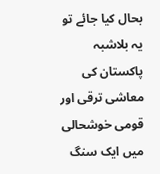بحال کیا جائے تو یہ بلاشبہ پاکستان کی معاشی ترقی اور قومی خوشحالی میں ایک سنگ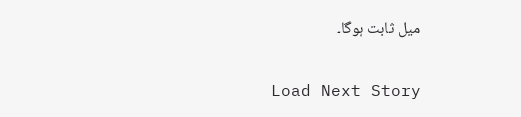میل ثابت ہوگا۔

Load Next Story